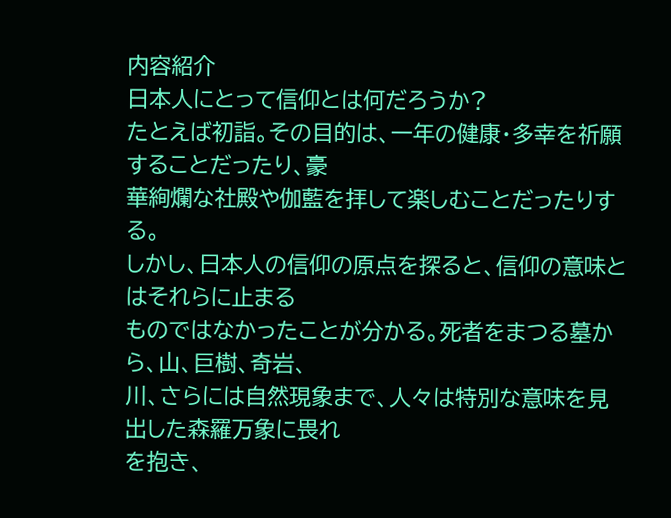内容紹介
日本人にとって信仰とは何だろうか?
たとえば初詣。その目的は、一年の健康・多幸を祈願することだったり、豪
華絢爛な社殿や伽藍を拝して楽しむことだったりする。
しかし、日本人の信仰の原点を探ると、信仰の意味とはそれらに止まる
ものではなかったことが分かる。死者をまつる墓から、山、巨樹、奇岩、
川、さらには自然現象まで、人々は特別な意味を見出した森羅万象に畏れ
を抱き、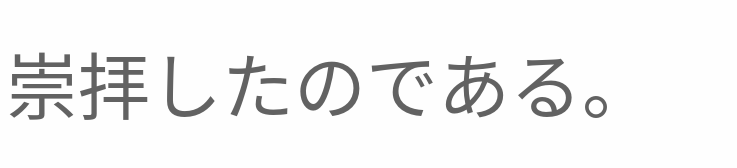崇拝したのである。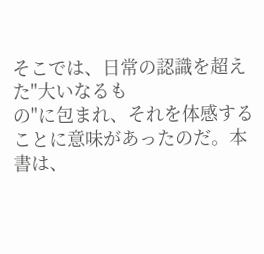そこでは、日常の認識を超えた"大いなるも
の"に包まれ、それを体感することに意味があったのだ。本書は、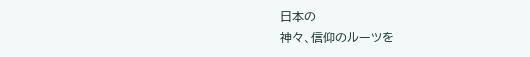日本の
神々、信仰のルーツを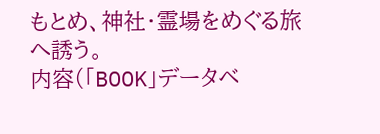もとめ、神社・霊場をめぐる旅へ誘う。
内容(「BOOK」データベ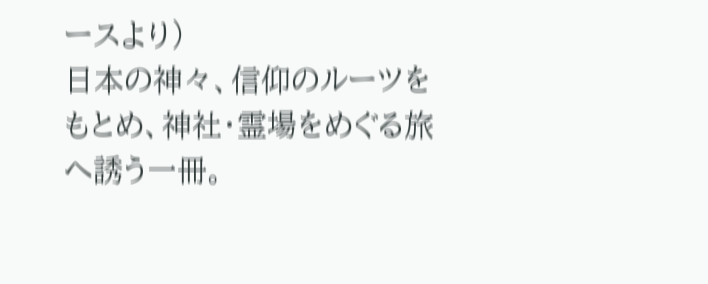ースより)
日本の神々、信仰のルーツをもとめ、神社・霊場をめぐる旅へ誘う一冊。